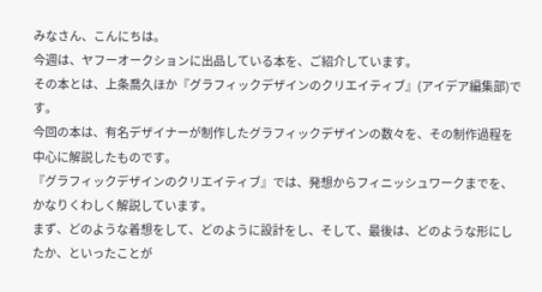みなさん、こんにちは。
今週は、ヤフーオークションに出品している本を、ご紹介しています。
その本とは、上条喬久ほか『グラフィックデザインのクリエイティブ』(アイデア編集部)です。
今回の本は、有名デザイナーが制作したグラフィックデザインの数々を、その制作過程を中心に解説したものです。
『グラフィックデザインのクリエイティブ』では、発想からフィニッシュワークまでを、かなりくわしく解説しています。
まず、どのような着想をして、どのように設計をし、そして、最後は、どのような形にしたか、といったことが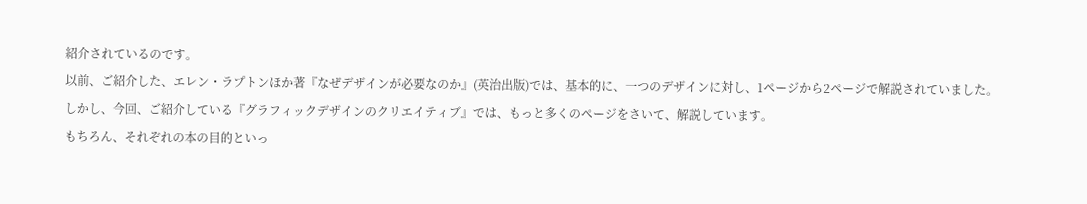紹介されているのです。
以前、ご紹介した、エレン・ラプトンほか著『なぜデザインが必要なのか』(英治出版)では、基本的に、一つのデザインに対し、1ページから2ページで解説されていました。
しかし、今回、ご紹介している『グラフィックデザインのクリエイティブ』では、もっと多くのページをさいて、解説しています。
もちろん、それぞれの本の目的といっ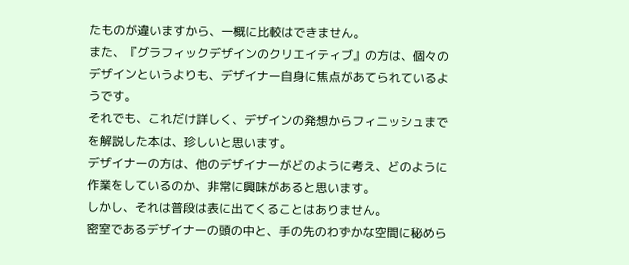たものが違いますから、一概に比較はできません。
また、『グラフィックデザインのクリエイティブ』の方は、個々のデザインというよりも、デザイナー自身に焦点があてられているようです。
それでも、これだけ詳しく、デザインの発想からフィニッシュまでを解説した本は、珍しいと思います。
デザイナーの方は、他のデザイナーがどのように考え、どのように作業をしているのか、非常に興味があると思います。
しかし、それは普段は表に出てくることはありません。
密室であるデザイナーの頭の中と、手の先のわずかな空間に秘めら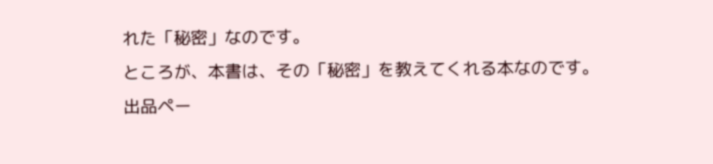れた「秘密」なのです。
ところが、本書は、その「秘密」を教えてくれる本なのです。
出品ペー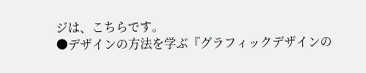ジは、こちらです。
●デザインの方法を学ぶ『グラフィックデザインの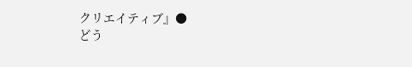クリエイティブ』●
どう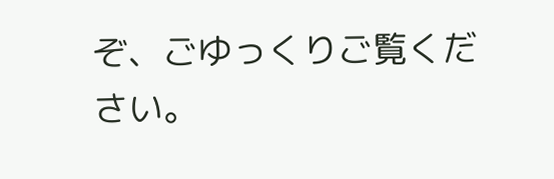ぞ、ごゆっくりご覧ください。